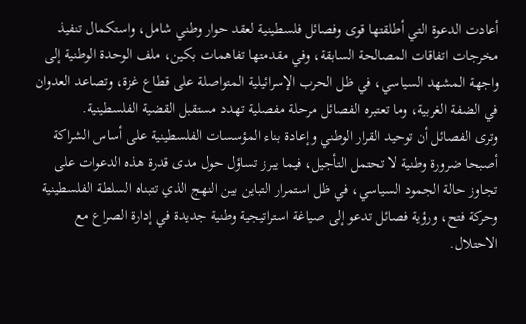أعادت الدعوة التي أطلقتها قوى وفصائل فلسطينية لعقد حوار وطني شامل، واستكمال تنفيذ مخرجات اتفاقات المصالحة السابقة، وفي مقدمتها تفاهمات بكين، ملف الوحدة الوطنية إلى واجهة المشهد السياسي، في ظل الحرب الإسرائيلية المتواصلة على قطاع غزة، وتصاعد العدوان في الضفة الغربية، وما تعتبره الفصائل مرحلة مفصلية تهدد مستقبل القضية الفلسطينية.
وترى الفصائل أن توحيد القرار الوطني وإعادة بناء المؤسسات الفلسطينية على أساس الشراكة أصبحا ضرورة وطنية لا تحتمل التأجيل، فيما يبرز تساؤل حول مدى قدرة هذه الدعوات على تجاوز حالة الجمود السياسي، في ظل استمرار التباين بين النهج الذي تتبناه السلطة الفلسطينية وحركة فتح، ورؤية فصائل تدعو إلى صياغة استراتيجية وطنية جديدة في إدارة الصراع مع الاحتلال.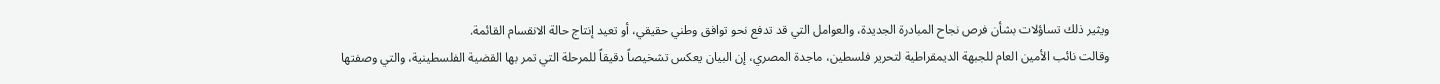ويثير ذلك تساؤلات بشأن فرص نجاح المبادرة الجديدة، والعوامل التي قد تدفع نحو توافق وطني حقيقي، أو تعيد إنتاج حالة الانقسام القائمة.
وقالت نائب الأمين العام للجبهة الديمقراطية لتحرير فلسطين، ماجدة المصري، إن البيان يعكس تشخيصاً دقيقاً للمرحلة التي تمر بها القضية الفلسطينية، والتي وصفتها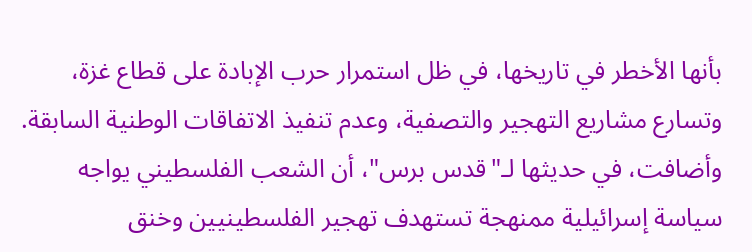بأنها الأخطر في تاريخها، في ظل استمرار حرب الإبادة على قطاع غزة، وتسارع مشاريع التهجير والتصفية، وعدم تنفيذ الاتفاقات الوطنية السابقة.
وأضافت، في حديثها لـ"قدس برس"، أن الشعب الفلسطيني يواجه سياسة إسرائيلية ممنهجة تستهدف تهجير الفلسطينيين وخنق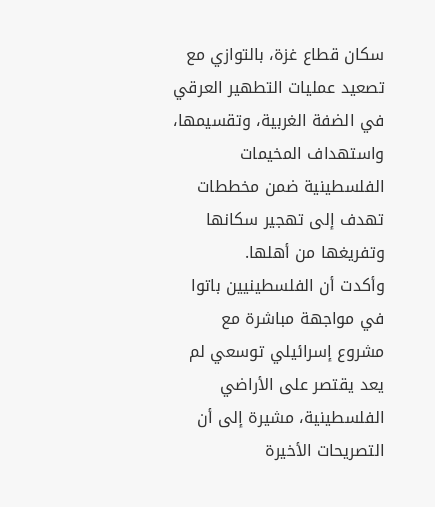سكان قطاع غزة، بالتوازي مع تصعيد عمليات التطهير العرقي في الضفة الغربية، وتقسيمها، واستهداف المخيمات الفلسطينية ضمن مخططات تهدف إلى تهجير سكانها وتفريغها من أهلها.
وأكدت أن الفلسطينيين باتوا في مواجهة مباشرة مع مشروع إسرائيلي توسعي لم يعد يقتصر على الأراضي الفلسطينية، مشيرة إلى أن التصريحات الأخيرة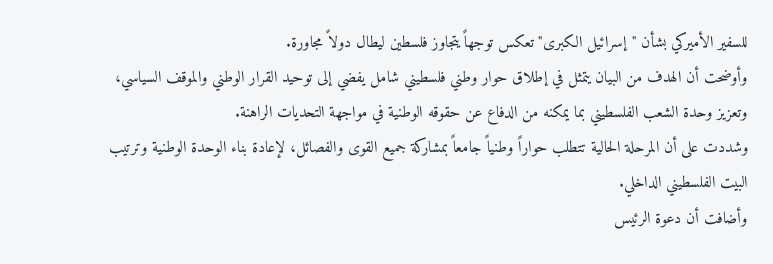للسفير الأميركي بشأن "إسرائيل الكبرى" تعكس توجهاً يتجاوز فلسطين ليطال دولاً مجاورة.
وأوضحت أن الهدف من البيان يتمثل في إطلاق حوار وطني فلسطيني شامل يفضي إلى توحيد القرار الوطني والموقف السياسي، وتعزيز وحدة الشعب الفلسطيني بما يمكنه من الدفاع عن حقوقه الوطنية في مواجهة التحديات الراهنة.
وشددت على أن المرحلة الحالية تتطلب حواراً وطنياً جامعاً بمشاركة جميع القوى والفصائل، لإعادة بناء الوحدة الوطنية وترتيب البيت الفلسطيني الداخلي.
وأضافت أن دعوة الرئيس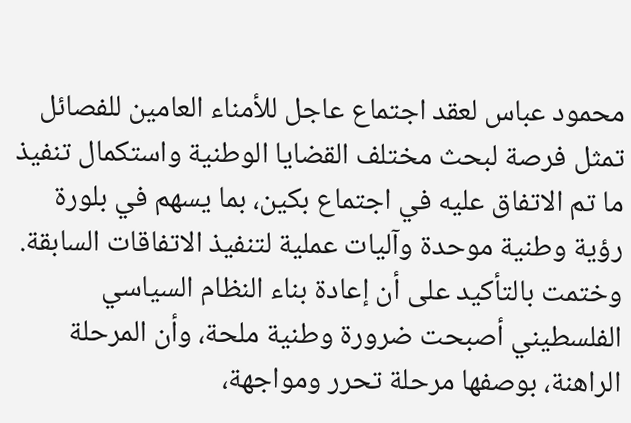محمود عباس لعقد اجتماع عاجل للأمناء العامين للفصائل تمثل فرصة لبحث مختلف القضايا الوطنية واستكمال تنفيذ ما تم الاتفاق عليه في اجتماع بكين، بما يسهم في بلورة رؤية وطنية موحدة وآليات عملية لتنفيذ الاتفاقات السابقة.
وختمت بالتأكيد على أن إعادة بناء النظام السياسي الفلسطيني أصبحت ضرورة وطنية ملحة، وأن المرحلة الراهنة، بوصفها مرحلة تحرر ومواجهة،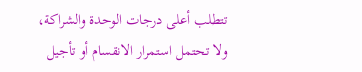تتطلب أعلى درجات الوحدة والشراكة، ولا تحتمل استمرار الانقسام أو تأجيل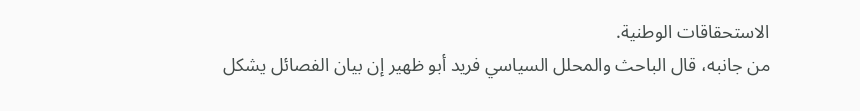الاستحقاقات الوطنية.
من جانبه، قال الباحث والمحلل السياسي فريد أبو ظهير إن بيان الفصائل يشكل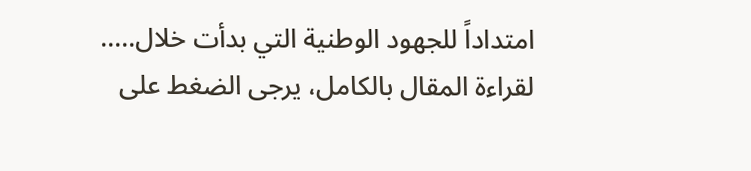امتداداً للجهود الوطنية التي بدأت خلال.....
لقراءة المقال بالكامل، يرجى الضغط على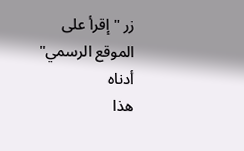زر "إقرأ على الموقع الرسمي" أدناه
هذا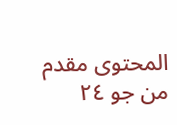المحتوى مقدم من جو ٢٤